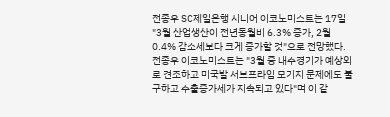전종우 SC제일은행 시니어 이코노미스트는 17일 "3월 산업생산이 전년동월비 6.3% 증가, 2월 0.4% 감소세보다 크게 증가할 것"으로 전망했다.
전종우 이코노미스트는 "3월 중 내수경기가 예상외로 견조하고 미국발 서브프라임 모기지 문제에도 불구하고 수출증가세가 지속되고 있다"며 이 같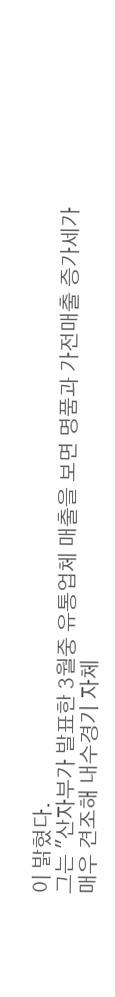이 밝혔다.
그는 "산자부가 발표한 3월중 유통업체 매출을 보면 명품과 가전매출 증가세가 매우 견조해 내수경기 자체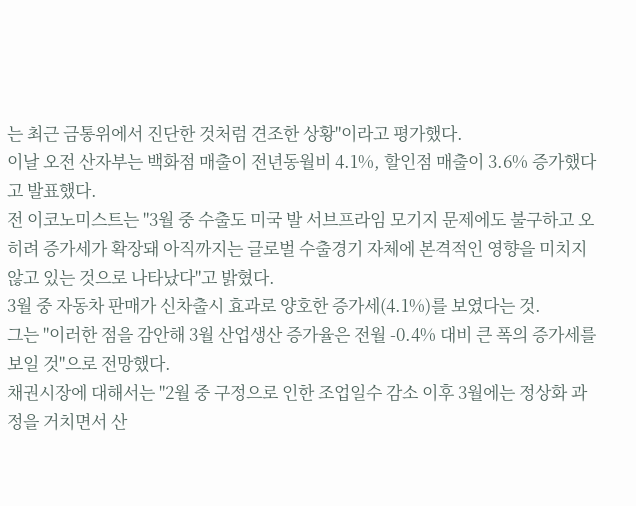는 최근 금통위에서 진단한 것처럼 견조한 상황"이라고 평가했다.
이날 오전 산자부는 백화점 매출이 전년동월비 4.1%, 할인점 매출이 3.6% 증가했다고 발표했다.
전 이코노미스트는 "3월 중 수출도 미국 발 서브프라임 모기지 문제에도 불구하고 오히려 증가세가 확장돼 아직까지는 글로벌 수출경기 자체에 본격적인 영향을 미치지 않고 있는 것으로 나타났다"고 밝혔다.
3월 중 자동차 판매가 신차출시 효과로 양호한 증가세(4.1%)를 보였다는 것.
그는 "이러한 점을 감안해 3월 산업생산 증가율은 전월 -0.4% 대비 큰 폭의 증가세를 보일 것"으로 전망했다.
채권시장에 대해서는 "2월 중 구정으로 인한 조업일수 감소 이후 3월에는 정상화 과정을 거치면서 산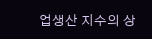업생산 지수의 상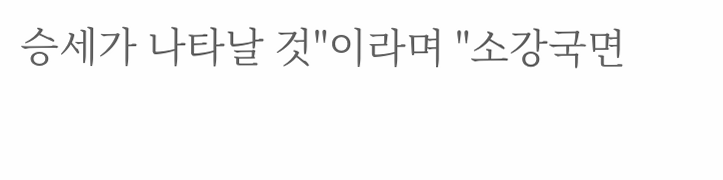승세가 나타날 것"이라며 "소강국면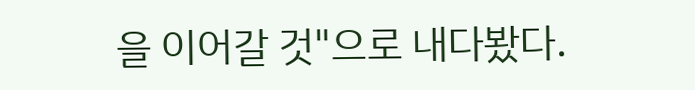을 이어갈 것"으로 내다봤다.